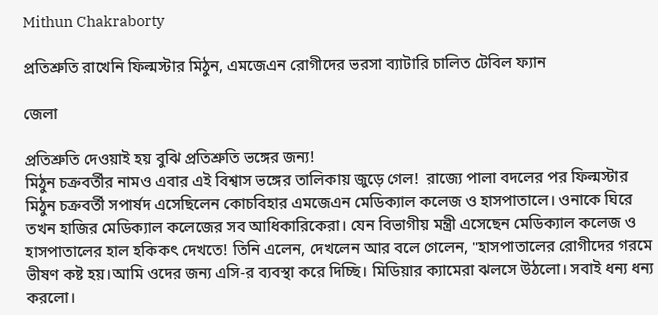Mithun Chakraborty

প্রতিশ্রুতি রাখেনি ফিল্মস্টার মিঠুন, এমজেএন রোগীদের ভরসা ব্যাটারি চালিত টেবিল ফ্যান

জেলা

প্রতিশ্রুতি দেওয়াই হয় বুঝি প্রতিশ্রুতি ভঙ্গের জন্য!
মিঠুন চক্রবর্তীর নামও এবার এই বিশ্বাস ভঙ্গের তালিকায় জুড়ে গেল!  রাজ্যে পালা বদলের পর ফিল্মস্টার মিঠুন চক্রবর্তী সপার্ষদ এসেছিলেন কোচবিহার এমজেএন মেডিক্যাল কলেজ ও হাসপাতালে। ওনাকে ঘিরে তখন হাজির মেডিক্যাল কলেজের সব আধিকারিকেরা। যেন বিভাগীয় মন্ত্রী এসেছেন মেডিক্যাল কলেজ ও হাসপাতালের হাল হকিকৎ দেখতে! তিনি এলেন, দেখলেন আর বলে গেলেন, "হাসপাতালের রোগীদের গরমে ভীষণ কষ্ট হয়।আমি ওদের জন্য এসি-র ব্যবস্থা করে দিচ্ছি। মিডিয়ার ক্যামেরা ঝলসে উঠলো। সবাই ধন্য ধন্য করলো।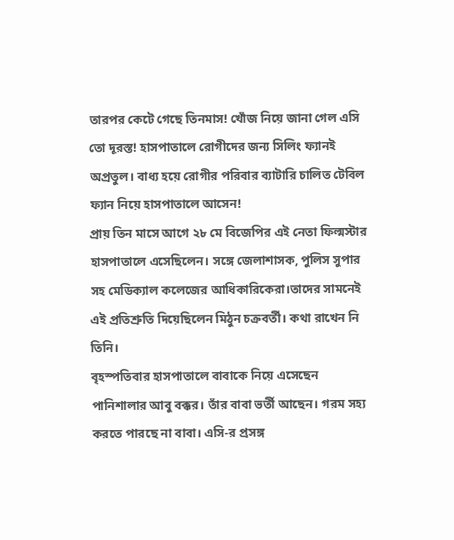তারপর কেটে গেছে তিনমাস! খোঁজ নিয়ে জানা গেল এসি তো দূরস্ত! হাসপাতালে রোগীদের জন্য সিলিং ফ্যানই অপ্রতুল। বাধ্য হয়ে রোগীর পরিবার ব্যাটারি চালিত টেবিল ফ্যান নিয়ে হাসপাতালে আসেন!
প্রায় তিন মাসে আগে ২৮ মে বিজেপির এই নেতা ফিল্মস্টার হাসপাতালে এসেছিলেন। সঙ্গে জেলাশাসক, পুলিস সুপার সহ মেডিক্যাল কলেজের আধিকারিকেরা।তাদের সামনেই এই প্রতিশ্রুতি দিয়েছিলেন মিঠুন চক্রবর্তী। কথা রাখেন নি তিনি।
বৃহস্পতিবার হাসপাতালে বাবাকে নিয়ে এসেছেন পানিশালার আবু বক্কর। তাঁর বাবা ভর্তী আছেন। গরম সহ্য করতে পারছে না বাবা। এসি-র প্রসঙ্গ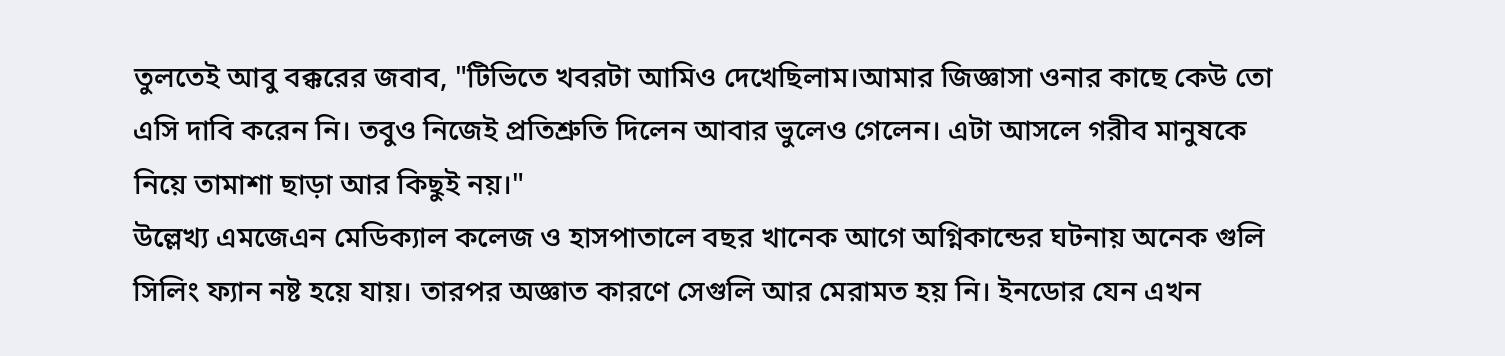তুলতেই আবু বক্করের জবাব, "টিভিতে খবরটা আমিও দেখেছিলাম।আমার জিজ্ঞাসা ওনার কাছে কেউ তো এসি দাবি করেন নি। তবুও নিজেই প্রতিশ্রুতি দিলেন আবার ভুলেও গেলেন। এটা আসলে গরীব মানুষকে নিয়ে তামাশা ছাড়া আর কিছুই নয়।"
উল্লেখ্য এমজেএন মেডিক্যাল কলেজ ও হাসপাতালে বছর খানেক আগে অগ্নিকান্ডের ঘটনায় অনেক গুলি সিলিং ফ্যান নষ্ট হয়ে যায়। তারপর অজ্ঞাত কারণে সেগুলি আর মেরামত হয় নি। ইনডোর যেন এখন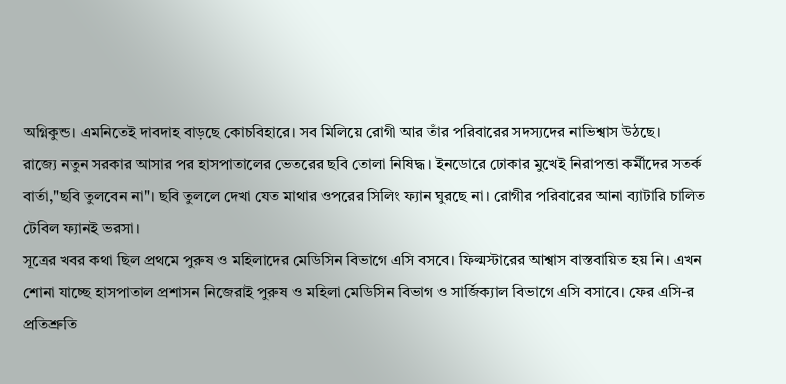অগ্নিকুন্ড। এমনিতেই দাবদাহ বাড়ছে কোচবিহারে। সব মিলিয়ে রোগী আর তাঁর পরিবারের সদস্যদের নাভিশ্বাস উঠছে।
রাজ্যে নতুন সরকার আসার পর হাসপাতালের ভেতরের ছবি তোলা নিষিদ্ধ। ইনডোরে ঢোকার মুখেই নিরাপত্তা কর্মীদের সতর্ক বার্তা,"ছবি তুলবেন না"। ছবি তুললে দেখা যেত মাথার ওপরের সিলিং ফ্যান ঘুরছে না। রোগীর পরিবারের আনা ব্যাটারি চালিত টেবিল ফ্যানই ভরসা।
সূত্রের খবর কথা ছিল প্রথমে পুরুষ ও মহিলাদের মেডিসিন বিভাগে এসি বসবে। ফিল্মস্টারের আশ্বাস বাস্তবায়িত হয় নি। এখন শোনা যাচ্ছে হাসপাতাল প্রশাসন নিজেরাই পুরুষ ও মহিলা মেডিসিন বিভাগ ও সার্জিক্যাল বিভাগে এসি বসাবে। ফের এসি-র প্রতিশ্রুতি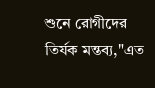শুনে রোগীদের তির্যক মন্তব্য,"এত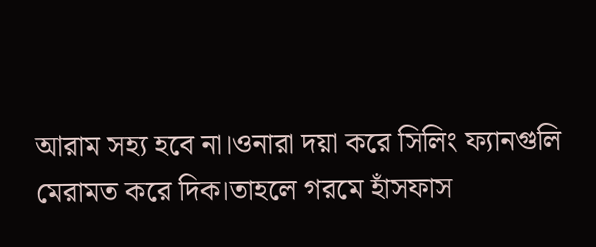আরাম সহ্য হবে না।ওনারা দয়া করে সিলিং ফ্যানগুলি মেরামত করে দিক।তাহলে গরমে হাঁসফাস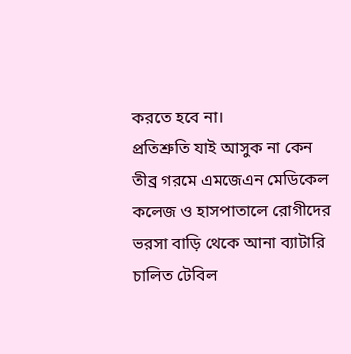করতে হবে না।
প্রতিশ্রুতি যাই আসুক না কেন তীব্র গরমে এমজেএন মেডিকেল কলেজ ও হাসপাতালে রোগীদের ভরসা বাড়ি থেকে আনা ব্যাটারি চালিত টেবিল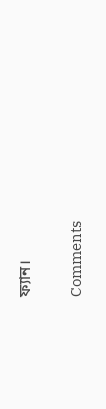ফ্যান।

Comments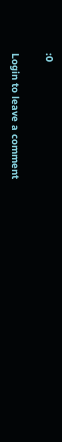:0

Login to leave a comment